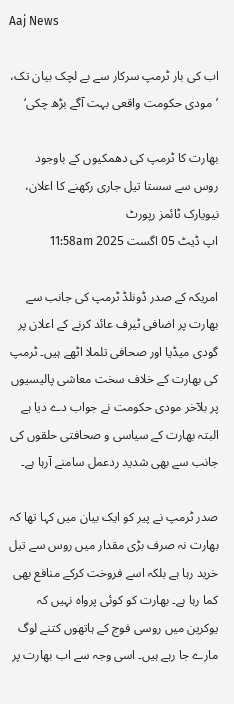Aaj News

اب کی بار ٹرمپ سرکار سے بے لچک بیان تک، ’مودی حکومت واقعی بہت آگے بڑھ چکی‘

بھارت کا ٹرمپ کی دھمکیوں کے باوجود روس سے سستا تیل جاری رکھنے کا اعلان، نیویارک ٹائمز رپورٹ
اپ ڈیٹ 05 اگست 2025 11:58am

امریکہ کے صدر ڈونلڈ ٹرمپ کی جانب سے بھارت پر اضافی ٹیرف عائد کرنے کے اعلان پر گودی میڈیا اور صحافی تلملا اٹھے ہیں۔ ٹرمپ کی بھارت کے خلاف سخت معاشی پالیسیوں پر بلآخر مودی حکومت نے جواب دے دیا ہے البتہ بھارت کے سیاسی و صحافتی حلقوں کی جانب سے بھی شدید ردعمل سامنے آرہا ہے۔

صدر ٹرمپ نے پیر کو ایک بیان میں کہا تھا کہ بھارت نہ صرف بڑی مقدار میں روس سے تیل خرید رہا ہے بلکہ اسے فروخت کرکے منافع بھی کما رہا ہے۔ بھارت کو کوئی پرواہ نہیں کہ یوکرین میں روسی فوج کے ہاتھوں کتنے لوگ مارے جا رہے ہیں۔ اسی وجہ سے اب بھارت پر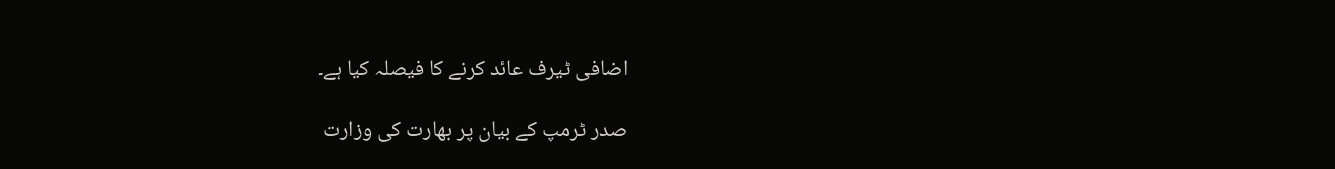اضافی ٹیرف عائد کرنے کا فیصلہ کیا ہے۔

صدر ٹرمپ کے بیان پر بھارت کی وزارت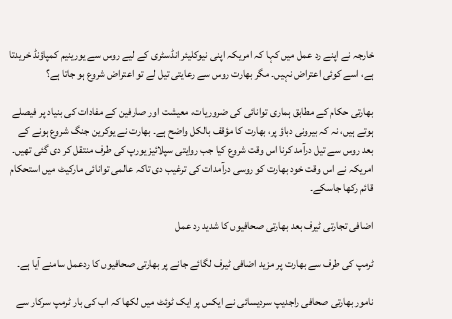خارجہ نے اپنے رد عمل میں کہا کہ امریکہ اپنی نیوکلیئر انڈسٹری کے لیے روس سے یورینیم کمپاؤنڈ خریدتا ہے، اسے کوئی اعتراض نہیں۔ مگر بھارت روس سے رعایتی تیل لے تو اعتراض شروع ہو جاتا ہے؟

بھارتی حکام کے مطابق ہماری توانائی کی ضروریات، معیشت اور صارفین کے مفادات کی بنیاد پر فیصلے ہوتے ہیں، نہ کہ بیرونی دباؤ پر، بھارت کا مؤقف بالکل واضح ہے۔ بھارت نے یوکرین جنگ شروع ہونے کے بعد روس سے تیل درآمد کرنا اس وقت شروع کیا جب روایتی سپلائیز یورپ کی طرف منتقل کر دی گئی تھیں۔ امریکہ نے اس وقت خود بھارت کو روسی درآمدات کی ترغیب دی تاکہ عالمی توانائی مارکیٹ میں استحکام قائم رکھا جاسکے۔

اضافی تجارتی ٹیرف بعد بھارتی صحافیوں کا شدید رد عمل

ٹرمپ کی طرف سے بھارت پر مزید اضافی ٹیرف لگائے جانے پر بھارتی صحافیوں کا ردعمل سامنے آیا ہے۔

نامور بھارتی صحافی راجدیپ سردیسائی نے ایکس پر ایک ٹوئٹ میں لکھا کہ اب کی بار ٹرمپ سرکار سے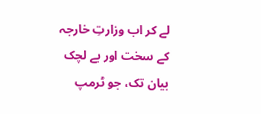لے کر اب وزارتِ خارجہ کے سخت اور بے لچک بیان تک، جو ٹرمپ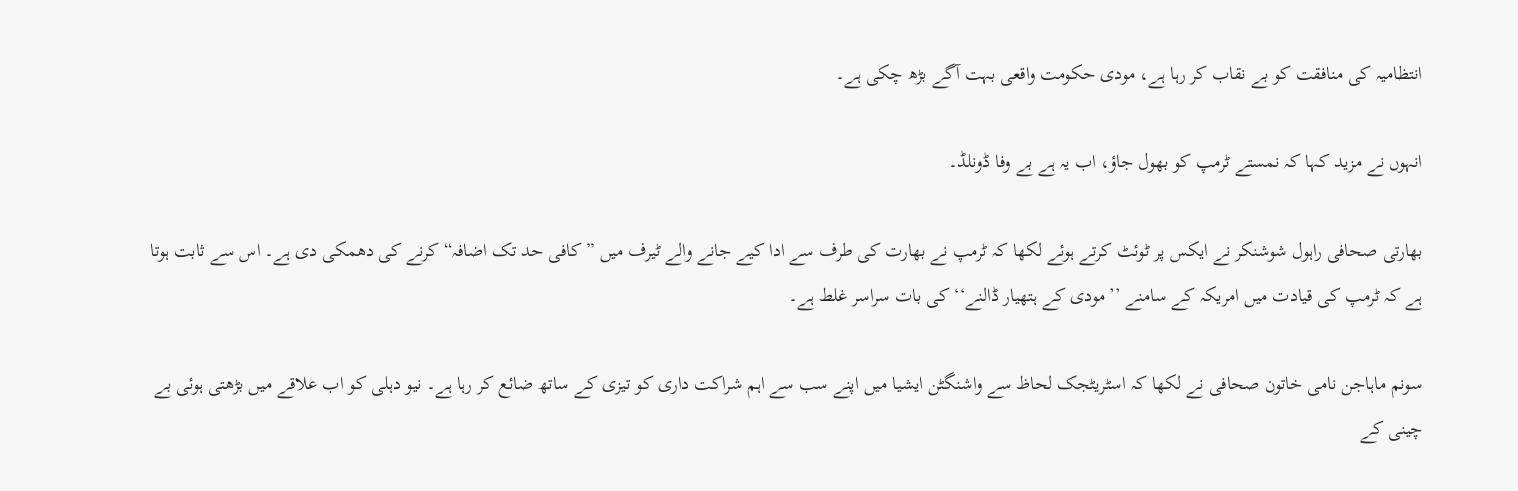انتظامیہ کی منافقت کو بے نقاب کر رہا ہے، مودی حکومت واقعی بہت آگے بڑھ چکی ہے۔

انہوں نے مزید کہا کہ نمستے ٹرمپ کو بھول جاؤ، اب یہ ہے بے وفا ڈونلڈ۔

بھارتی صحافی راہول شوشنکر نے ایکس پر ٹوئٹ کرتے ہوئے لکھا کہ ٹرمپ نے بھارت کی طرف سے ادا کیے جانے والے ٹیرف میں ”کافی حد تک اضافہ“ کرنے کی دھمکی دی ہے۔ اس سے ثابت ہوتا ہے کہ ٹرمپ کی قیادت میں امریکہ کے سامنے ’’مودی کے ہتھیار ڈالنے‘‘ کی بات سراسر غلط ہے۔

سونم ماہاجن نامی خاتون صحافی نے لکھا کہ اسٹریٹجک لحاظ سے واشنگٹن ایشیا میں اپنے سب سے اہم شراکت داری کو تیزی کے ساتھ ضائع کر رہا ہے۔ نیو دہلی کو اب علاقے میں بڑھتی ہوئی بے چینی کے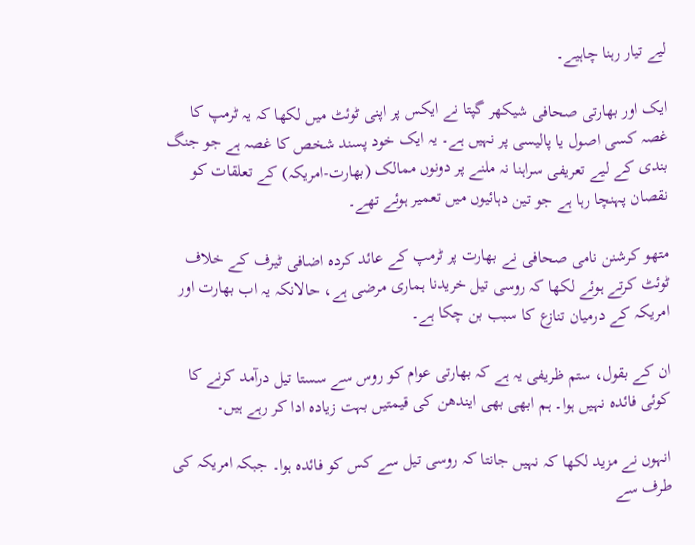لیے تیار رہنا چاہیے۔

ایک اور بھارتی صحافی شیکھر گپتا نے ایکس پر اپنی ٹوئٹ میں لکھا کہ یہ ٹرمپ کا غصہ کسی اصول یا پالیسی پر نہیں ہے۔ یہ ایک خود پسند شخص کا غصہ ہے جو جنگ بندی کے لیے تعریفی سراہنا نہ ملنے پر دونوں ممالک (بھارت-امریکہ) کے تعلقات کو نقصان پہنچا رہا ہے جو تین دہائیوں میں تعمیر ہوئے تھے۔

متھو کرشنن نامی صحافی نے بھارت پر ٹرمپ کے عائد کردہ اضافی ٹیرف کے خلاف ٹوئٹ کرتے ہوئے لکھا کہ روسی تیل خریدنا ہماری مرضی ہے، حالانکہ یہ اب بھارت اور امریکہ کے درمیان تنازع کا سبب بن چکا ہے۔

ان کے بقول، ستم ظریفی یہ ہے کہ بھارتی عوام کو روس سے سستا تیل درآمد کرنے کا کوئی فائدہ نہیں ہوا۔ ہم ابھی بھی ایندھن کی قیمتیں بہت زیادہ ادا کر رہے ہیں۔

انہوں نے مزید لکھا کہ نہیں جانتا کہ روسی تیل سے کس کو فائدہ ہوا۔ جبکہ امریکہ کی طرف سے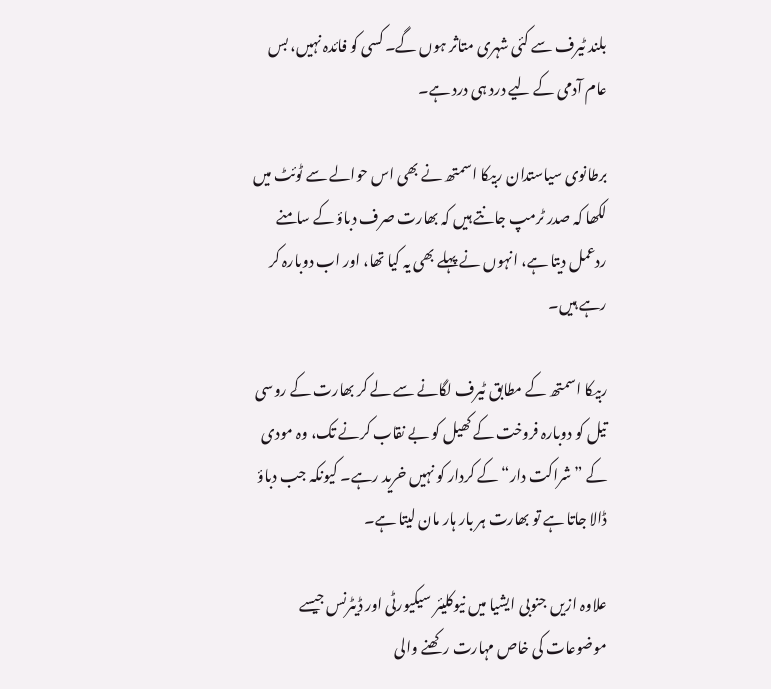بلند ٹیرف سے کئی شہری متاثر ہوں گے۔ کسی کو فائدہ نہیں، بس عام آدمی کے لیے درد ہی درد ہے۔

برطانوی سیاستدان ربیکا اسمتھ نے بھی اس حوالے سے ٹوئٹ میں لکھا کہ صدر ٹرمپ جانتے ہیں کہ بھارت صرف دباؤ کے سامنے ردعمل دیتا ہے، انہوں نے پہلے بھی یہ کیا تھا، اور اب دوبارہ کر رہے ہیں۔

ربیکا اسمتھ کے مطابق ٹیرف لگانے سے لے کر بھارت کے روسی تیل کو دوبارہ فروخت کے کھیل کو بے نقاب کرنے تک، وہ مودی کے ”شراکت دار“ کے کردار کو نہیں خرید رہے۔ کیونکہ جب دباؤ ڈالا جاتا ہے تو بھارت ہر بار ہار مان لیتا ہے۔

علاوہ ازیں جنوبی ایشیا میں نیوکلیئر سیکیورٹی اور ڈیٹرنس جیسے موضوعات کی خاص مہارت رکھنے والی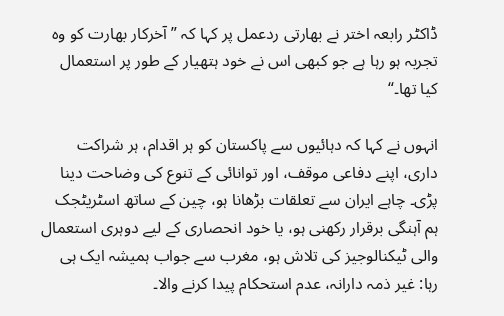ڈاکٹر رابعہ اختر نے بھارتی ردعمل پر کہا کہ ”آخرکار بھارت کو وہ تجربہ ہو رہا ہے جو کبھی اس نے خود ہتھیار کے طور پر استعمال کیا تھا۔“

انہوں نے کہا کہ دہائیوں سے پاکستان کو ہر اقدام، ہر شراکت داری، اپنے دفاعی موقف، اور توانائی کے تنوع کی وضاحت دینا پڑی۔ چاہے ایران سے تعلقات بڑھانا ہو، چین کے ساتھ اسٹریٹجک ہم آہنگی برقرار رکھنی ہو، یا خود انحصاری کے لیے دوہری استعمال والی ٹیکنالوجیز کی تلاش ہو، مغرب سے جواب ہمیشہ ایک ہی رہا: غیر ذمہ دارانہ، عدم استحکام پیدا کرنے والا۔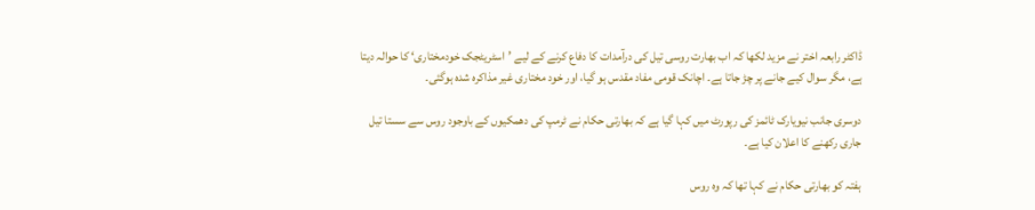ڈاکٹر رابعہ اختر نے مزید لکھا کہ اب بھارت روسی تیل کی درآمدات کا دفاع کرنے کے لیے ’اسٹریٹجک خودمختاری‘ کا حوالہ دیتا ہے، مگر سوال کیے جانے پر چڑ جاتا ہے۔ اچانک قومی مفاد مقدس ہو گیا، اور خود مختاری غیر مذاکرہ شدہ ہوگئی۔

دوسری جانب نیویارک ٹائمز کی رپورٹ میں کہا گیا ہے کہ بھارتی حکام نے ٹرمپ کی دھمکیوں کے باوجود روس سے سستا تیل جاری رکھنے کا اعلان کیا ہے۔

ہفتہ کو بھارتی حکام نے کہا تھا کہ وہ روس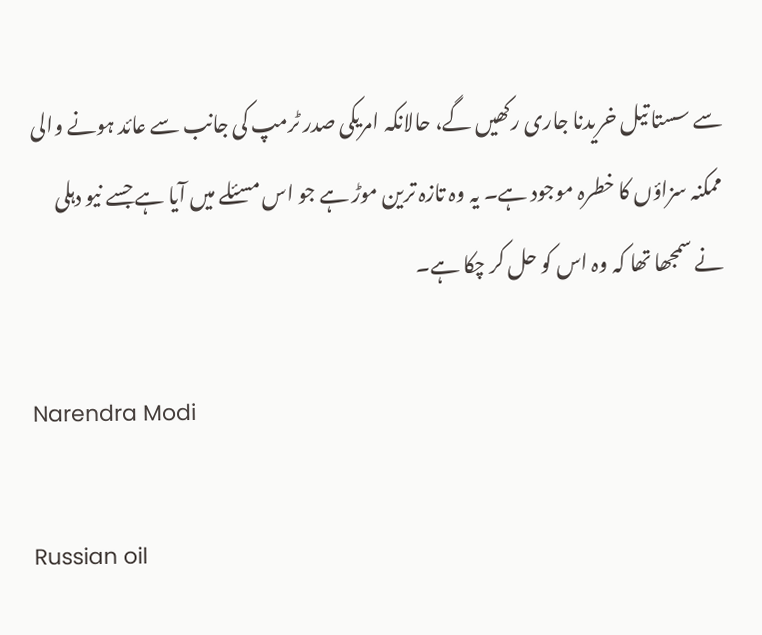سے سستا تیل خریدنا جاری رکھیں گے، حالانکہ امریکی صدر ٹرمپ کی جانب سے عائد ہونے والی ممکنہ سزاؤں کا خطرہ موجود ہے۔ یہ وہ تازہ ترین موڑ ہے جو اس مسئلے میں آیا ہے جسے نیو دہلی نے سمجھا تھا کہ وہ اس کو حل کر چکا ہے۔

Narendra Modi

Russian oil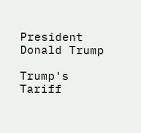President Donald Trump

Trump's Tariff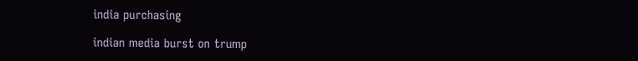india purchasing

indian media burst on trump